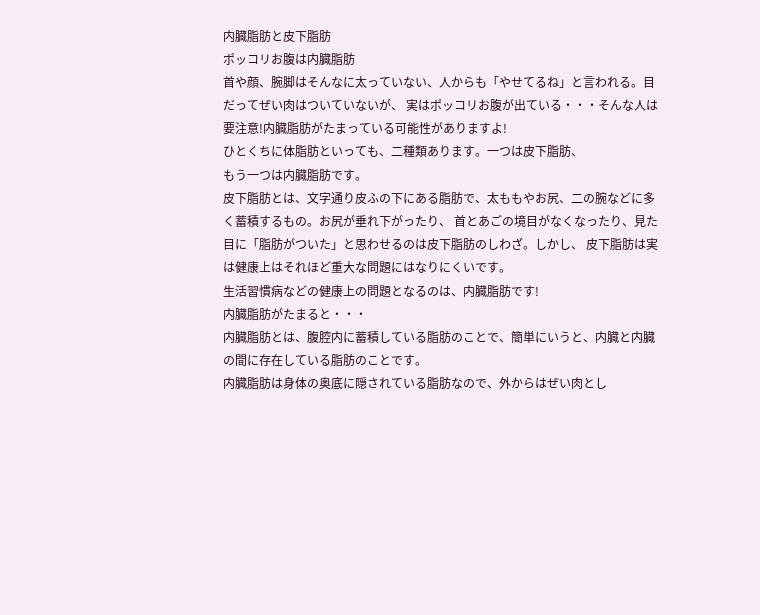内臓脂肪と皮下脂肪
ポッコリお腹は内臓脂肪
首や顔、腕脚はそんなに太っていない、人からも「やせてるね」と言われる。目だってぜい肉はついていないが、 実はポッコリお腹が出ている・・・そんな人は要注意!内臓脂肪がたまっている可能性がありますよ!
ひとくちに体脂肪といっても、二種類あります。一つは皮下脂肪、
もう一つは内臓脂肪です。
皮下脂肪とは、文字通り皮ふの下にある脂肪で、太ももやお尻、二の腕などに多く蓄積するもの。お尻が垂れ下がったり、 首とあごの境目がなくなったり、見た目に「脂肪がついた」と思わせるのは皮下脂肪のしわざ。しかし、 皮下脂肪は実は健康上はそれほど重大な問題にはなりにくいです。
生活習慣病などの健康上の問題となるのは、内臓脂肪です!
内臓脂肪がたまると・・・
内臓脂肪とは、腹腔内に蓄積している脂肪のことで、簡単にいうと、内臓と内臓の間に存在している脂肪のことです。
内臓脂肪は身体の奥底に隠されている脂肪なので、外からはぜい肉とし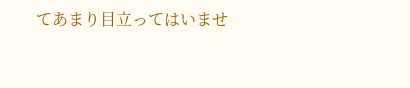てあまり目立ってはいませ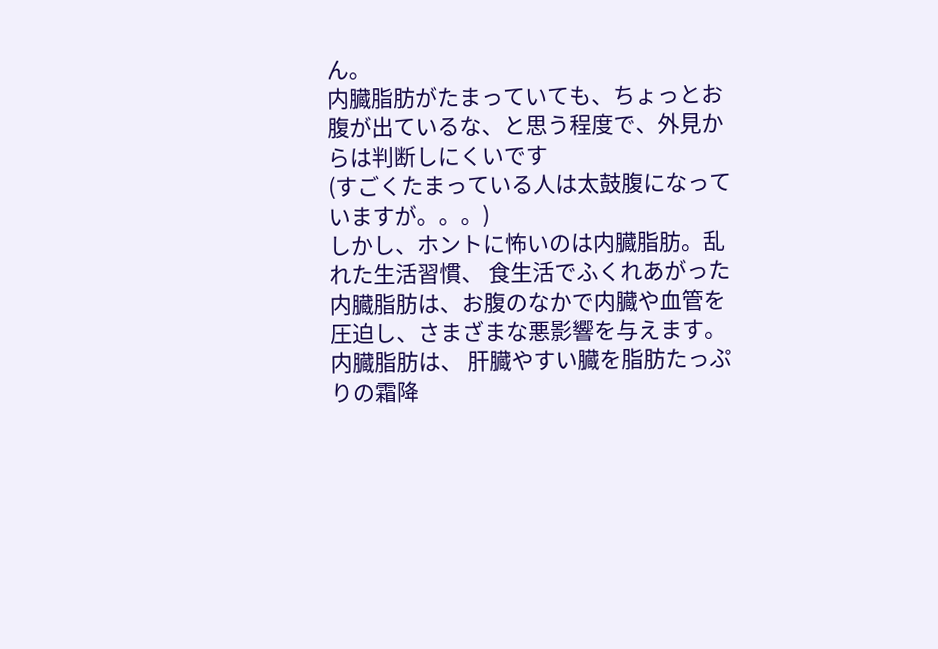ん。
内臓脂肪がたまっていても、ちょっとお腹が出ているな、と思う程度で、外見からは判断しにくいです
(すごくたまっている人は太鼓腹になっていますが。。。)
しかし、ホントに怖いのは内臓脂肪。乱れた生活習慣、 食生活でふくれあがった内臓脂肪は、お腹のなかで内臓や血管を圧迫し、さまざまな悪影響を与えます。内臓脂肪は、 肝臓やすい臓を脂肪たっぷりの霜降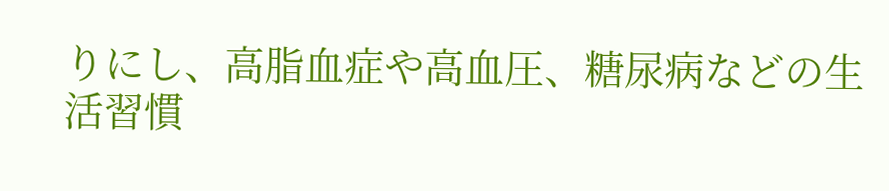りにし、高脂血症や高血圧、糖尿病などの生活習慣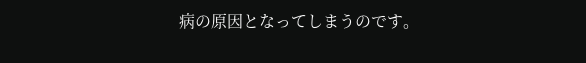病の原因となってしまうのです。